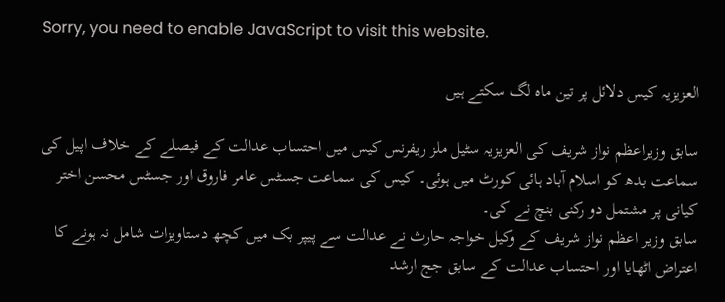Sorry, you need to enable JavaScript to visit this website.

العزیزیہ کیس دلائل پر تین ماہ لگ سکتے ہیں

سابق وزیراعظم نواز شریف کی العزیزیہ سٹیل ملز ریفرنس کیس میں احتساب عدالت کے فیصلے کے خلاف اپیل کی سماعت بدھ کو اسلام آباد ہائی کورٹ میں ہوئی۔ کیس کی سماعت جسٹس عامر فاروق اور جسٹس محسن اختر کیانی پر مشتمل دو رکنی بنچ نے کی۔
سابق وزیر اعظم نواز شریف کے وکیل خواجہ حارث نے عدالت سے پیپر بک میں کچھ دستاویزات شامل نہ ہونے کا اعتراض اٹھایا اور احتساب عدالت کے سابق جج ارشد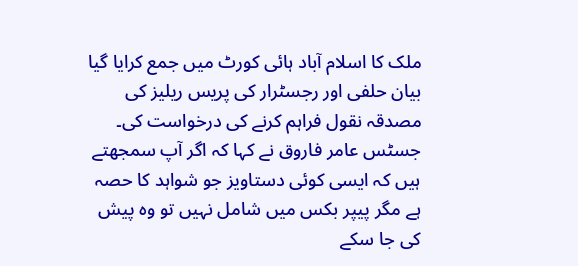ملک کا اسلام آباد ہائی کورٹ میں جمع کرایا گیا بیان حلفی اور رجسٹرار کی پریس ریلیز کی مصدقہ نقول فراہم کرنے کی درخواست کی۔
جسٹس عامر فاروق نے کہا کہ اگر آپ سمجھتے ہیں کہ ایسی کوئی دستاویز جو شواہد کا حصہ ہے مگر پیپر بکس میں شامل نہیں تو وہ پیش کی جا سکے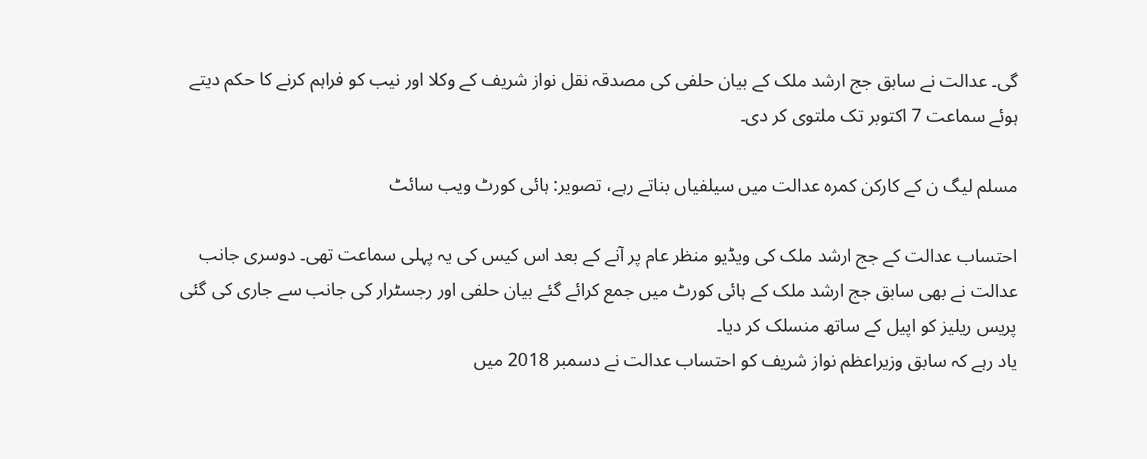گی۔ عدالت نے سابق جج ارشد ملک کے بیان حلفی کی مصدقہ نقل نواز شریف کے وکلا اور نیب کو فراہم کرنے کا حکم دیتے ہوئے سماعت 7 اکتوبر تک ملتوی کر دی۔

مسلم لیگ ن کے کارکن کمرہ عدالت میں سیلفیاں بناتے رہے، تصویر: ہائی کورٹ ویب سائٹ

احتساب عدالت کے جج ارشد ملک کی ویڈیو منظر عام پر آنے کے بعد اس کیس کی یہ پہلی سماعت تھی۔ دوسری جانب عدالت نے بھی سابق جج ارشد ملک کے ہائی کورٹ میں جمع کرائے گئے بیان حلفی اور رجسٹرار کی جانب سے جاری کی گئی پریس ریلیز کو اپیل کے ساتھ منسلک کر دیا۔
یاد رہے کہ سابق وزیراعظم نواز شریف کو احتساب عدالت نے دسمبر 2018 میں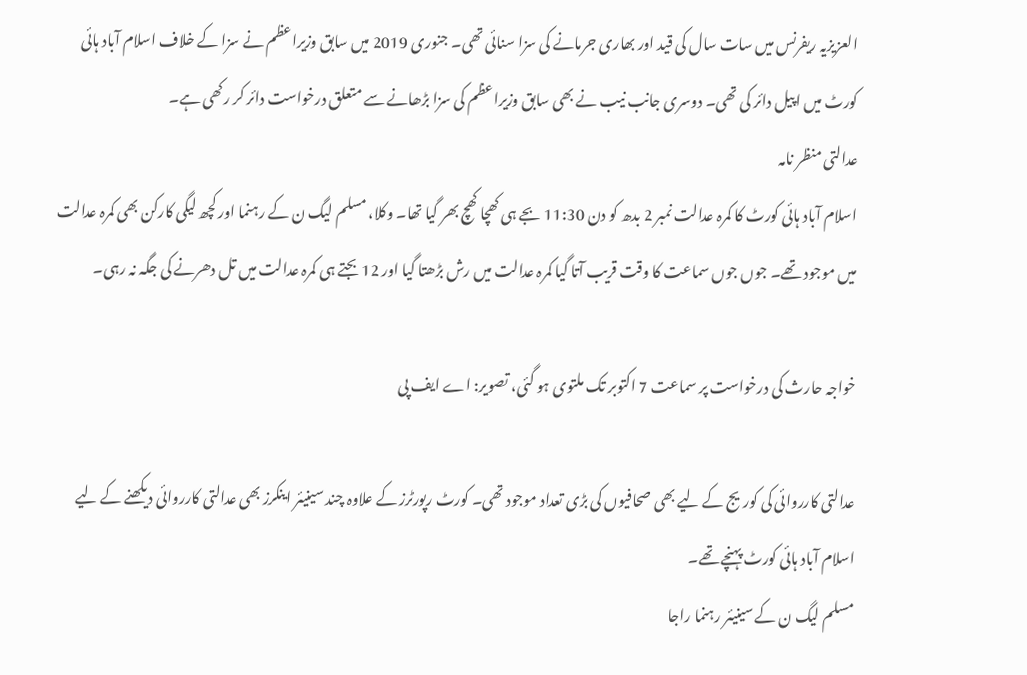العزیزیہ ریفرنس میں سات سال کی قید اور بھاری جرمانے کی سزا سنائی تھی۔ جنوری 2019 میں سابق وزیراعظم نے سزا کے خلاف اسلام آباد ہائی کورٹ میں اپیل دائر کی تھی۔ دوسری جانب نیب نے بھی سابق وزیراعظم کی سزا بڑھانے سے متعلق درخواست دائر کر رکھی ہے۔
عدالتی منظر نامہ
اسلام آباد ہائی کورٹ کا کمرہ عدالت نمبر 2 بدھ کو دن 11:30 بجے ہی کھچا کھچ بھر گیا تھا۔ وکلا، مسلم لیگ ن کے رہنما اور کچھ لیگی کارکن بھی کمرہ عدالت میں موجود تھے۔ جوں جوں سماعت کا وقت قریب آتا گیا کمرہ عدالت میں رش بڑھتا گیا اور 12 بجتے ہی کمرہ عدالت میں تل دھرنے کی جگہ نہ رہی۔

خواجہ حارث کی درخواست پر سماعت 7 اکتوبر تک ملتوی ہو گئی، تصویر: اے ایف پی

عدالتی کارروائی کی کوریج کے لیے بھی صحافیوں کی بڑی تعداد موجود تھی۔ کورٹ رپورٹرز کے علاوہ چند سینیئر اینکرز بھی عدالتی کارروائی دیکھنے کے لیے اسلام آباد ہائی کورٹ پہنچے تھے۔
مسلم لیگ ن کے سینیئر رہنما راجا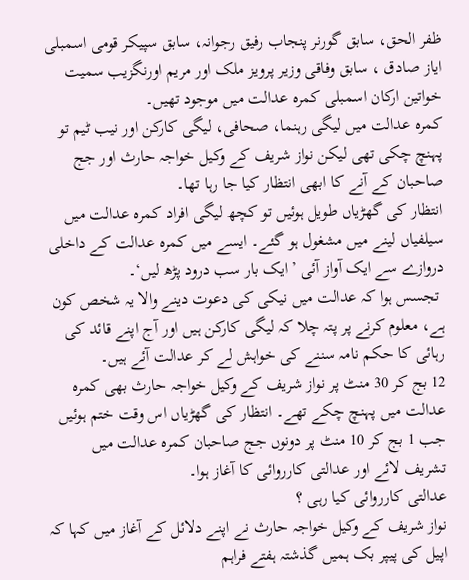ظفر الحق، سابق گورنر پنجاب رفیق رجوانہ، سابق سپیکر قومی اسمبلی ایاز صادق ، سابق وفاقی وزیر پرویز ملک اور مریم اورنگزیب سمیت خواتین ارکان اسمبلی کمرہ عدالت میں موجود تھیں۔
کمرہ عدالت میں لیگی رہنما، صحافی، لیگی کارکن اور نیب ٹیم تو پہنچ چکی تھی لیکن نواز شریف کے وکیل خواجہ حارث اور جج صاحبان کے آنے کا ابھی انتظار کیا جا رہا تھا۔
انتظار کی گھڑیاں طویل ہوئیں تو کچھ لیگی افراد کمرہ عدالت میں سیلفیاں لینے میں مشغول ہو گئے۔ ایسے میں کمرہ عدالت کے داخلی دروازے سے ایک آواز آئی ’ایک بار سب درود پڑھ لیں‘۔
 تجسس ہوا کہ عدالت میں نیکی کی دعوت دینے والا یہ شخص کون ہے، معلوم کرنے پر پتہ چلا کہ لیگی کارکن ہیں اور آج اپنے قائد کی رہائی کا حکم نامہ سننے کی خواہش لے کر عدالت آئے ہیں۔
12 بج کر 30 منٹ پر نواز شریف کے وکیل خواجہ حارث بھی کمرہ عدالت میں پہنچ چکے تھے۔ انتظار کی گھڑیاں اس وقت ختم ہوئیں جب 1 بج کر 10 منٹ پر دونوں جج صاحبان کمرہ عدالت میں تشریف لائے اور عدالتی کارروائی کا آغاز ہوا۔
عدالتی کارروائی کیا رہی ؟
نواز شریف کے وکیل خواجہ حارث نے اپنے دلائل کے آغاز میں کہا کہ اپیل کی پیپر بک ہمیں گذشتہ ہفتے فراہم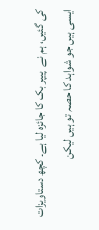کی گئیں، ہم نے  پیپر بک کا جائزہ لیا ہے۔ کچھ دستاویزات ایسی ہیں جو شواہد کا حصہ تو ہیں لیکن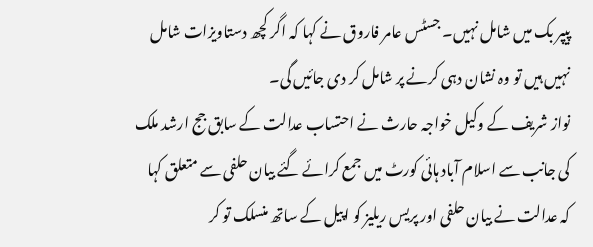پیپر بک میں شامل نہیں۔ جسٹس عامر فاروق نے کہا کہ اگر کچھ دستاویزات شامل نہیں ہیں تو وہ نشان دہی کرنے پر شامل کر دی جائیں گی۔
نواز شریف کے وکیل خواجہ حارث نے احتساب عدالت کے سابق جج ارشد ملک کی جانب سے اسلام آباد ہائی کورٹ میں جمع کرائے گئے بیان حلفی سے متعلق کہا کہ عدالت نے بیان حلفی اور پریس ریلیز کو اپیل کے ساتھ منسلک تو کر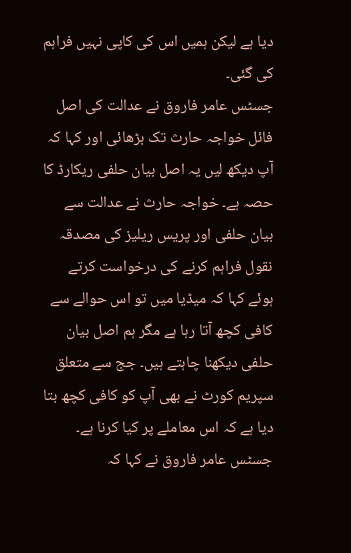دیا ہے لیکن ہمیں اس کی کاپی نہیں فراہم کی گئی۔
جسٹس عامر فاروق نے عدالت کی اصل فائل خواجہ حارث تک بڑھائی اور کہا کہ آپ دیکھ لیں یہ اصل بیان حلفی ریکارڈ کا حصہ ہے۔ خواجہ حارث نے عدالت سے بیان حلفی اور پریس ریلیز کی مصدقہ نقول فراہم کرنے کی درخواست کرتے ہوئے کہا کہ میڈیا میں تو اس حوالے سے کافی کچھ آتا رہا ہے مگر ہم اصل بیان حلفی دیکھنا چاہتے ہیں۔ جج سے متعلق سپریم کورٹ نے بھی آپ کو کافی کچھ بتا دیا ہے کہ اس معاملے پر کیا کرنا ہے۔ جسٹس عامر فاروق نے کہا کہ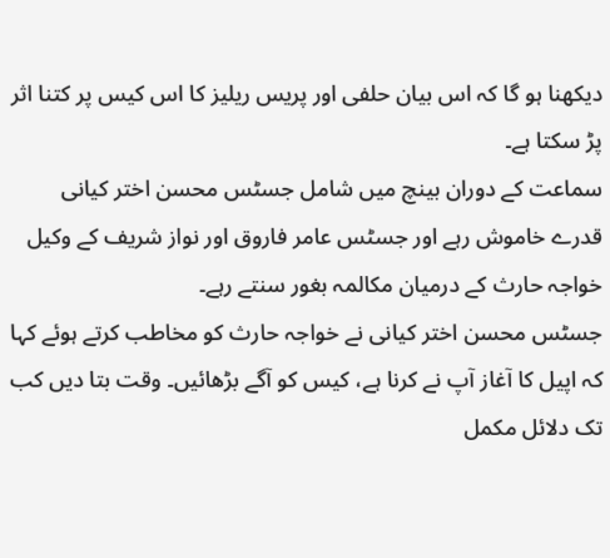دیکھنا ہو گا کہ اس بیان حلفی اور پریس ریلیز کا اس کیس پر کتنا اثر پڑ سکتا ہے۔
سماعت کے دوران بینچ میں شامل جسٹس محسن اختر کیانی قدرے خاموش رہے اور جسٹس عامر فاروق اور نواز شریف کے وکیل خواجہ حارث کے درمیان مکالمہ بغور سنتے رہے۔
جسٹس محسن اختر کیانی نے خواجہ حارث کو مخاطب کرتے ہوئے کہا کہ اپیل کا آغاز آپ نے کرنا ہے، کیس کو آگے بڑھائیں۔ وقت بتا دیں کب تک دلائل مکمل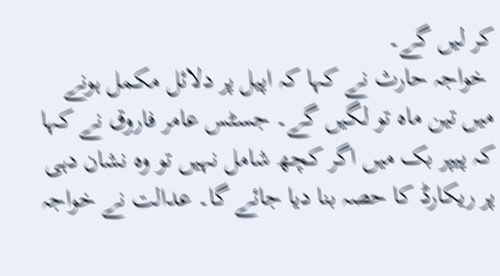کر لیں گے۔
 خواجہ حارث نے کہا کہ اپیل پر دلائل مکمل ہونے میں تین ماہ تو لگیں گے۔ جسٹس عامر فاروق نے کہا کہ پیپر بک میں اگر کچھ شامل نہیں تو وہ نشان دہی پر ریکارڈ کا حصہ بنا دیا جائے گا۔ عدالت نے خواجہ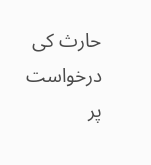حارث کی درخواست پر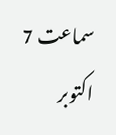سماعت 7 اکتوبر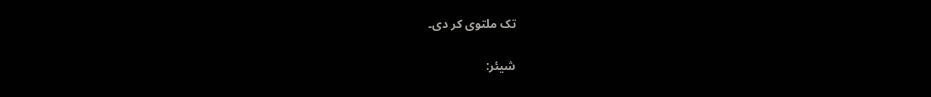تک ملتوی کر دی۔

شیئر: